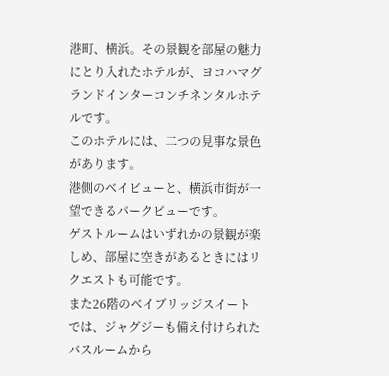港町、横浜。その景観を部屋の魅力にとり入れたホテルが、ヨコハマグランドインターコンチネンタルホテルです。
このホテルには、二つの見事な景色があります。
港側のベイビューと、横浜市街が一望できるパークビューです。
ゲストルームはいずれかの景観が楽しめ、部屋に空きがあるときにはリクエストも可能です。
また26階のベイブリッジスイートでは、ジャグジーも備え付けられたバスルームから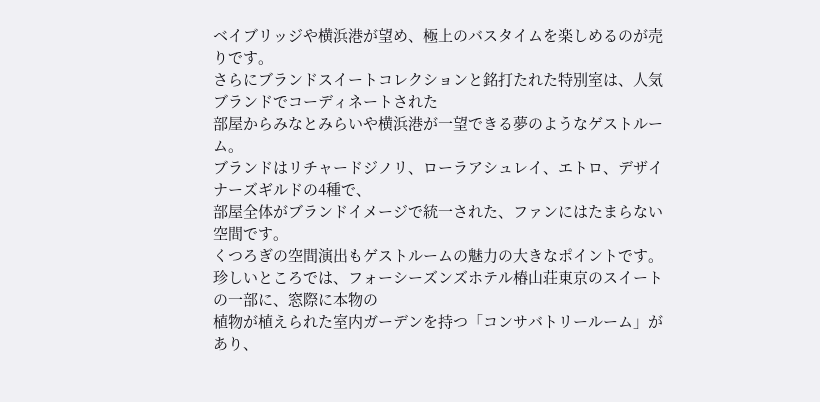ベイブリッジや横浜港が望め、極上のバスタイムを楽しめるのが売りです。
さらにブランドスイートコレクションと銘打たれた特別室は、人気ブランドでコーディネートされた
部屋からみなとみらいや横浜港が一望できる夢のようなゲストルーム。
ブランドはリチャードジノリ、ローラアシュレイ、エトロ、デザイナーズギルドの4種で、
部屋全体がブランドイメージで統一された、ファンにはたまらない空間です。
くつろぎの空間演出もゲストルームの魅力の大きなポイントです。
珍しいところでは、フォーシーズンズホテル椿山荘東京のスイートの一部に、窓際に本物の
植物が植えられた室内ガーデンを持つ「コンサバトリールーム」があり、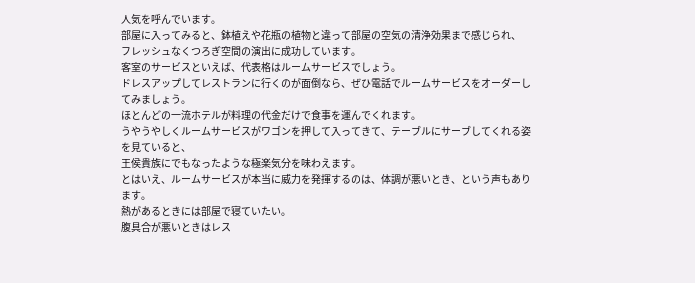人気を呼んでいます。
部屋に入ってみると、鉢植えや花瓶の植物と違って部屋の空気の清浄効果まで感じられ、
フレッシュなくつろぎ空間の演出に成功しています。
客室のサービスといえば、代表格はルームサービスでしょう。
ドレスアップしてレストランに行くのが面倒なら、ぜひ電話でルームサービスをオーダーしてみましょう。
ほとんどの一流ホテルが料理の代金だけで食事を運んでくれます。
うやうやしくルームサービスがワゴンを押して入ってきて、テーブルにサーブしてくれる姿を見ていると、
王侯貴族にでもなったような極楽気分を味わえます。
とはいえ、ルームサービスが本当に威力を発揮するのは、体調が悪いとき、という声もあります。
熱があるときには部屋で寝ていたい。
腹具合が悪いときはレス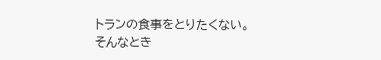トランの食事をとりたくない。
そんなとき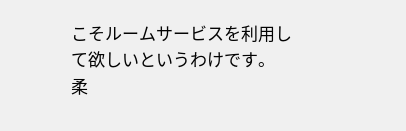こそルームサービスを利用して欲しいというわけです。
柔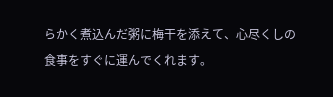らかく煮込んだ粥に梅干を添えて、心尽くしの食事をすぐに運んでくれます。